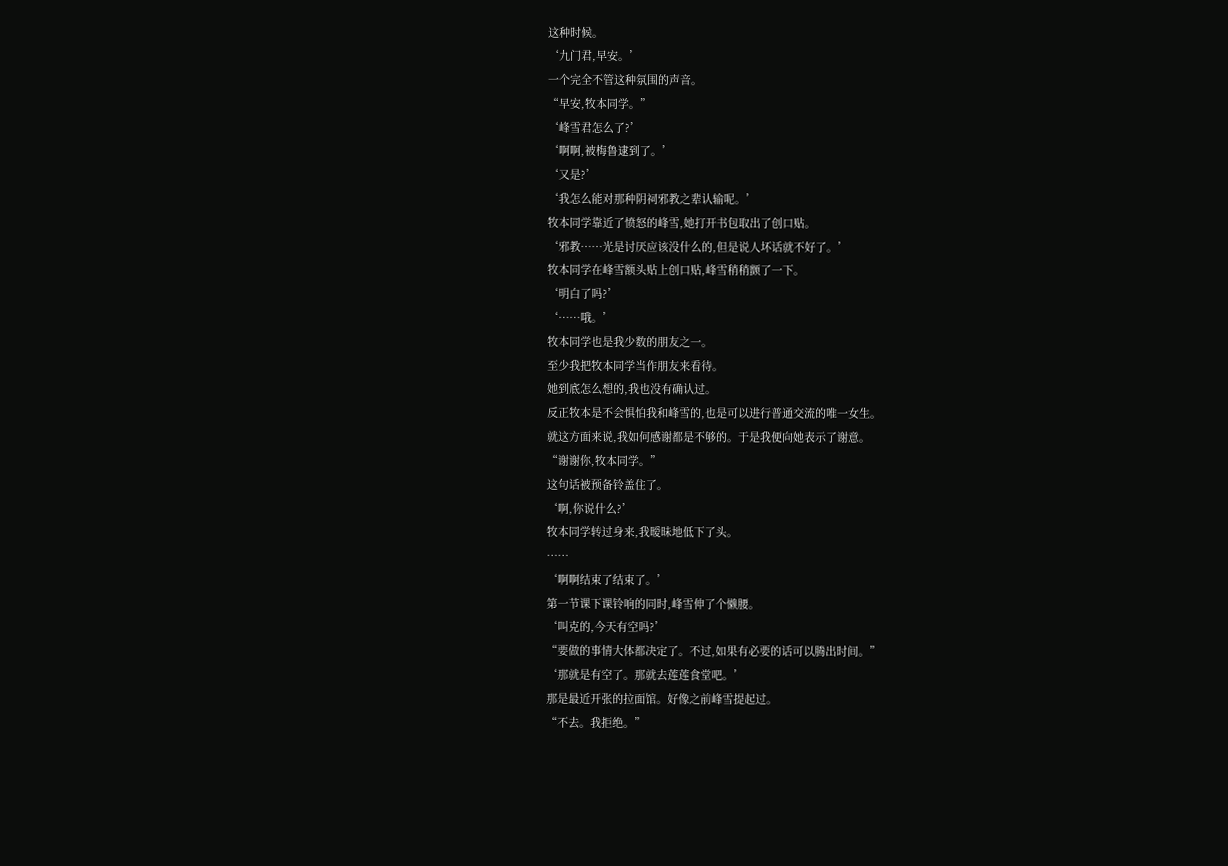这种时候。
‘九门君,早安。’
一个完全不管这种氛围的声音。
“早安,牧本同学。”
‘峰雪君怎么了?’
‘啊啊,被梅鲁逮到了。’
‘又是?’
‘我怎么能对那种阴祠邪教之辈认输呢。’
牧本同学靠近了愤怒的峰雪,她打开书包取出了创口贴。
‘邪教……光是讨厌应该没什么的,但是说人坏话就不好了。’
牧本同学在峰雪额头贴上创口贴,峰雪稍稍颤了一下。
‘明白了吗?’
‘……哦。’
牧本同学也是我少数的朋友之一。
至少我把牧本同学当作朋友来看待。
她到底怎么想的,我也没有确认过。
反正牧本是不会惧怕我和峰雪的,也是可以进行普通交流的唯一女生。
就这方面来说,我如何感谢都是不够的。于是我便向她表示了谢意。
“谢谢你,牧本同学。”
这句话被预备铃盖住了。
‘啊,你说什么?’
牧本同学转过身来,我暧昧地低下了头。
……
‘啊啊结束了结束了。’
第一节课下课铃响的同时,峰雪伸了个懒腰。
‘叫克的,今天有空吗?’
“要做的事情大体都决定了。不过,如果有必要的话可以腾出时间。”
‘那就是有空了。那就去莲莲食堂吧。’
那是最近开张的拉面馆。好像之前峰雪提起过。
“不去。我拒绝。”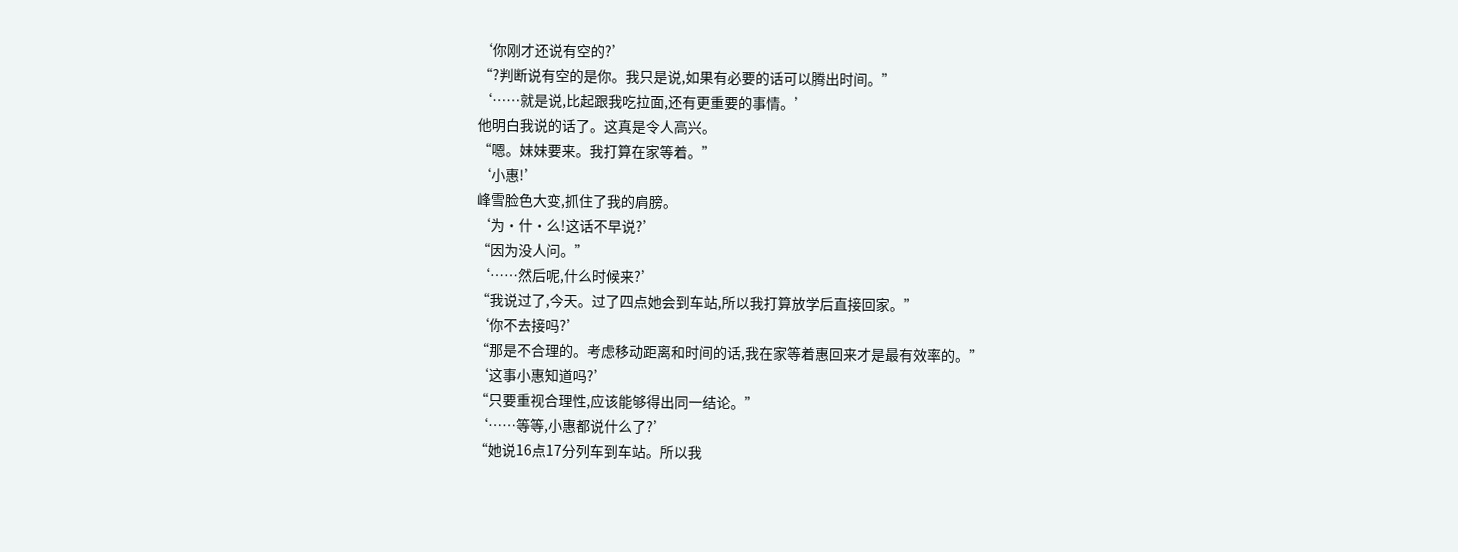‘你刚才还说有空的?’
“?判断说有空的是你。我只是说,如果有必要的话可以腾出时间。”
‘……就是说,比起跟我吃拉面,还有更重要的事情。’
他明白我说的话了。这真是令人高兴。
“嗯。妹妹要来。我打算在家等着。”
‘小惠!’
峰雪脸色大变,抓住了我的肩膀。
‘为·什·么!这话不早说?’
“因为没人问。”
‘……然后呢,什么时候来?’
“我说过了,今天。过了四点她会到车站,所以我打算放学后直接回家。”
‘你不去接吗?’
“那是不合理的。考虑移动距离和时间的话,我在家等着惠回来才是最有效率的。”
‘这事小惠知道吗?’
“只要重视合理性,应该能够得出同一结论。”
‘……等等,小惠都说什么了?’
“她说16点17分列车到车站。所以我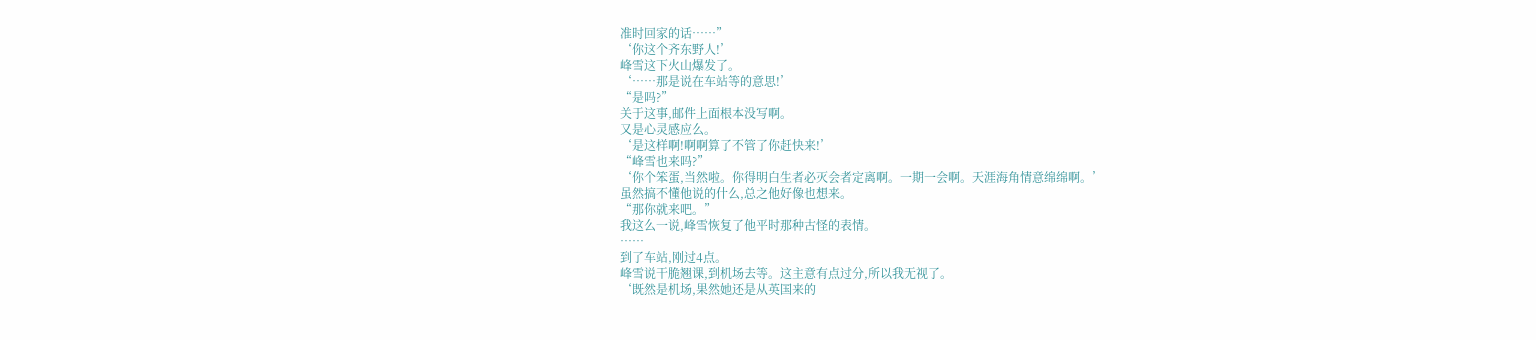准时回家的话……”
‘你这个齐东野人!’
峰雪这下火山爆发了。
‘……那是说在车站等的意思!’
“是吗?”
关于这事,邮件上面根本没写啊。
又是心灵感应么。
‘是这样啊!啊啊算了不管了你赶快来!’
“峰雪也来吗?”
‘你个笨蛋,当然啦。你得明白生者必灭会者定离啊。一期一会啊。天涯海角情意绵绵啊。’
虽然搞不懂他说的什么,总之他好像也想来。
“那你就来吧。”
我这么一说,峰雪恢复了他平时那种古怪的表情。
……
到了车站,刚过4点。
峰雪说干脆翘课,到机场去等。这主意有点过分,所以我无视了。
‘既然是机场,果然她还是从英国来的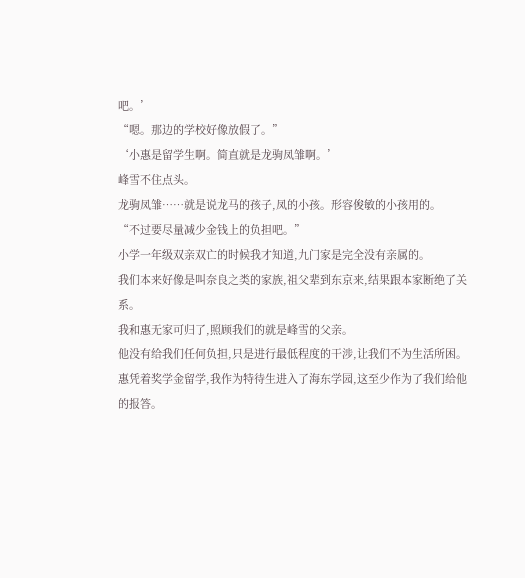吧。’
“嗯。那边的学校好像放假了。”
‘小惠是留学生啊。简直就是龙驹凤雏啊。’
峰雪不住点头。
龙驹凤雏……就是说龙马的孩子,凤的小孩。形容俊敏的小孩用的。
“不过要尽量减少金钱上的负担吧。”
小学一年级双亲双亡的时候我才知道,九门家是完全没有亲属的。
我们本来好像是叫奈良之类的家族,祖父辈到东京来,结果跟本家断绝了关系。
我和惠无家可归了,照顾我们的就是峰雪的父亲。
他没有给我们任何负担,只是进行最低程度的干涉,让我们不为生活所困。
惠凭着奖学金留学,我作为特待生进入了海东学园,这至少作为了我们给他的报答。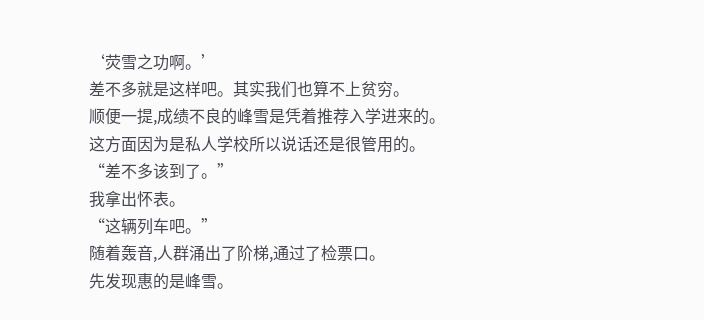‘荧雪之功啊。’
差不多就是这样吧。其实我们也算不上贫穷。
顺便一提,成绩不良的峰雪是凭着推荐入学进来的。
这方面因为是私人学校所以说话还是很管用的。
“差不多该到了。”
我拿出怀表。
“这辆列车吧。”
随着轰音,人群涌出了阶梯,通过了检票口。
先发现惠的是峰雪。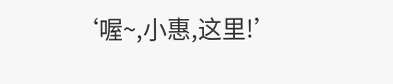‘喔~,小惠,这里!’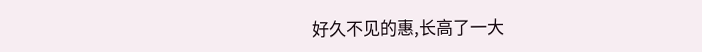好久不见的惠,长高了一大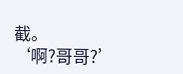截。
‘啊?哥哥?’